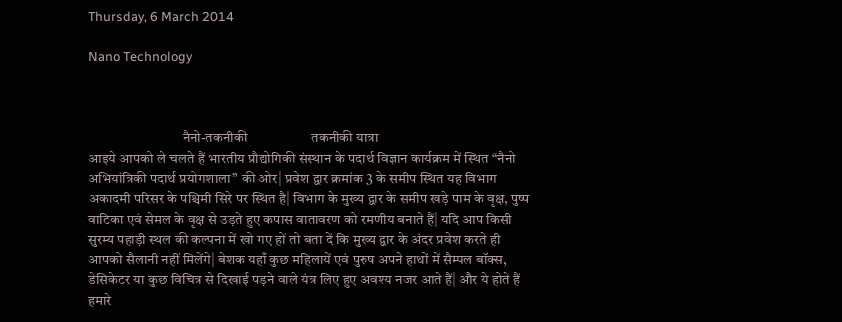Thursday, 6 March 2014

Nano Technology



                                 नैनो-तकनीकी                   तकनीकी यात्रा
आइये आपको ले चलते हैं भारतीय प्रौद्योगिकी संस्थान के पदार्थ विज्ञान कार्यक्रम में स्थित “नैनो अभियांत्रिकी पदार्थ प्रयोगशाला” की ओर| प्रवेश द्वार क्रमांक 3 के समीप स्थित यह विभाग अकादमी परिसर के पश्चिमी सिरे पर स्थित है| विभाग के मुख्य द्वार के समीप खड़े पाम के वृक्ष, पुष्प वाटिका एवं सेमल के वृक्ष से उड़ते हुए कपास वातावरण को रमणीय बनाते हैं| यदि आप किसी सुरम्य पहाड़ी स्थल की कल्पना में खो गए हों तो बता दें कि मुख्य द्वार के अंदर प्रवेश करते ही आपको सैलानी नहीं मिलेंगे| बेशक यहाँ कुछ महिलायें एवं पुरुष अपने हाथों में सैम्पल बॉक्स, डेसिकेटर या कुछ विचित्र से दिखाई पड़ने वाले यंत्र लिए हुए अवश्य नजर आते हैं| और ये होते हैं हमारे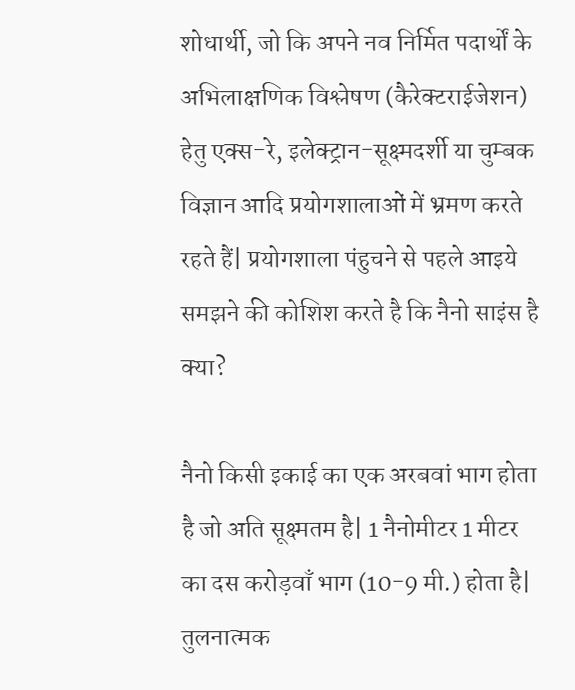शोधार्थी, जो कि अपने नव निर्मित पदार्थों के अभिलाक्षणिक विश्लेषण (कैरेक्टराईजेशन) हेतु एक्स-रे, इलेक्ट्रान-सूक्ष्मदर्शी या चुम्बक विज्ञान आदि प्रयोगशालाओं में भ्रमण करते रहते हैं| प्रयोगशाला पंहुचने से पहले आइये समझने की कोशिश करते है कि नैनो साइंस है क्या?

नैनो किसी इकाई का एक अरबवां भाग होता है जो अति सूक्ष्मतम है| 1 नैनोमीटर 1 मीटर का दस करोड़वाँ भाग (10-9 मी.) होता है| तुलनात्मक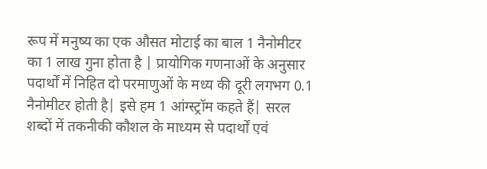रूप में मनुष्य का एक औसत मोटाई का बाल 1 नैनोमीटर का 1 लाख गुना होता है | प्रायोगिक गणनाओं के अनुसार पदार्थों में निहित दो परमाणुओं के मध्य की दूरी लगभग 0.1 नैनोमीटर होती है| इसे हम 1 आंग्स्ट्रॉम कहते हैं| सरल शब्दों में तकनीकी कौशल के माध्यम से पदार्थों एवं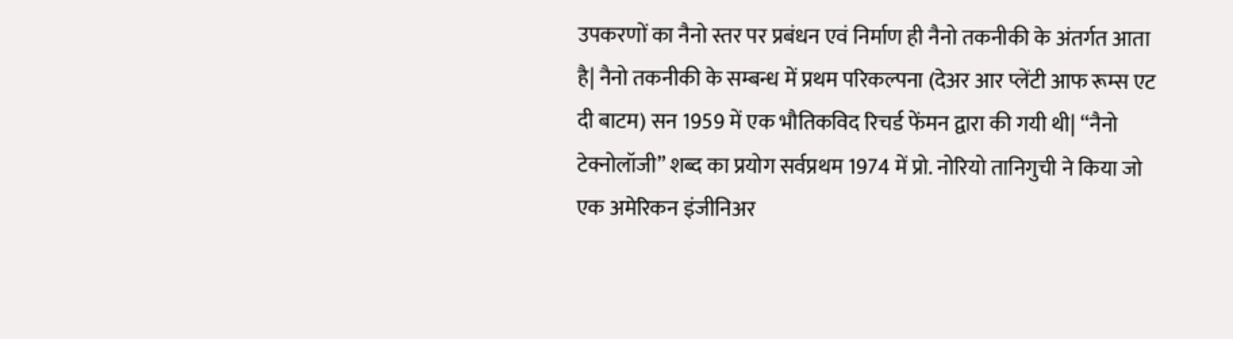उपकरणों का नैनो स्तर पर प्रबंधन एवं निर्माण ही नैनो तकनीकी के अंतर्गत आता है| नैनो तकनीकी के सम्बन्ध में प्रथम परिकल्पना (देअर आर प्लेंटी आफ रूम्स एट दी बाटम) सन 1959 में एक भौतिकविद रिचर्ड फेंमन द्वारा की गयी थी| “नैनो टेक्नोलॉजी” शब्द का प्रयोग सर्वप्रथम 1974 में प्रो. नोरियो तानिगुची ने किया जो एक अमेरिकन इंजीनिअर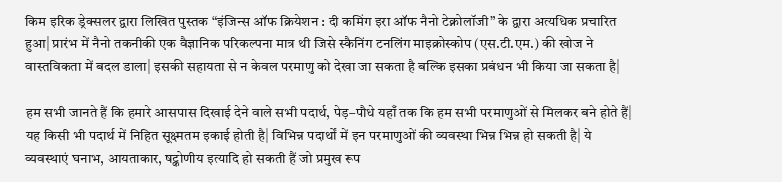किम इरिक ड्रेक्सलर द्वारा लिखित पुस्तक “इंजिन्स ऑफ क्रियेशन : दी कमिंग इरा ऑफ नैनो टेक्नोलॉजी” के द्वारा अत्यधिक प्रचारित हुआ| प्रारंभ में नैनो तकनीकी एक वैज्ञानिक परिकल्पना मात्र थी जिसे स्कैनिंग टनलिंग माइक्रोस्कोप (एस.टी.एम.) की खोज ने वास्तविकता में बदल डाला| इसकी सहायता से न केवल परमाणु को देखा जा सकता है बल्कि इसका प्रबंधन भी किया जा सकता है|

हम सभी जानते हैं कि हमारे आसपास दिखाई देने वाले सभी पदार्थ, पेड़–पौधे यहाँ तक कि हम सभी परमाणुओं से मिलकर बने होते हैं| यह किसी भी पदार्थ में निहित सूक्ष्मतम इकाई होती है| विभिन्न पदार्थों में इन परमाणुओं की व्यवस्था भिन्न भिन्न हो सकती है| ये व्यवस्थाएं घनाभ, आयताकार, षट्कोणीय इत्यादि हो सकती हैं जो प्रमुख रूप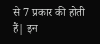से 7 प्रकार की होती हैं| इन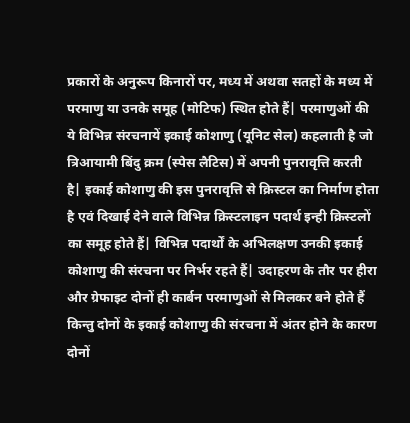प्रकारों के अनुरूप किनारों पर, मध्य में अथवा सतहों के मध्य में परमाणु या उनके समूह (मोटिफ) स्थित होते हैं| परमाणुओं की ये विभिन्न संरचनायें इकाई कोशाणु (यूनिट सेल) कहलाती है जो त्रिआयामी बिंदु क्रम (स्पेस लैटिस) में अपनी पुनरावृत्ति करती है| इकाई कोशाणु की इस पुनरावृत्ति से क्रिस्टल का निर्माण होता है एवं दिखाई देने वाले विभिन्न क्रिस्टलाइन पदार्थ इन्ही क्रिस्टलों का समूह होते हैं| विभिन्न पदार्थों के अभिलक्षण उनकी इकाई कोशाणु की संरचना पर निर्भर रहते हैं| उदाहरण के तौर पर हीरा और ग्रेफाइट दोनों ही कार्बन परमाणुओं से मिलकर बने होते हैं किन्तु दोनों के इकाई कोशाणु की संरचना में अंतर होने के कारण दोनों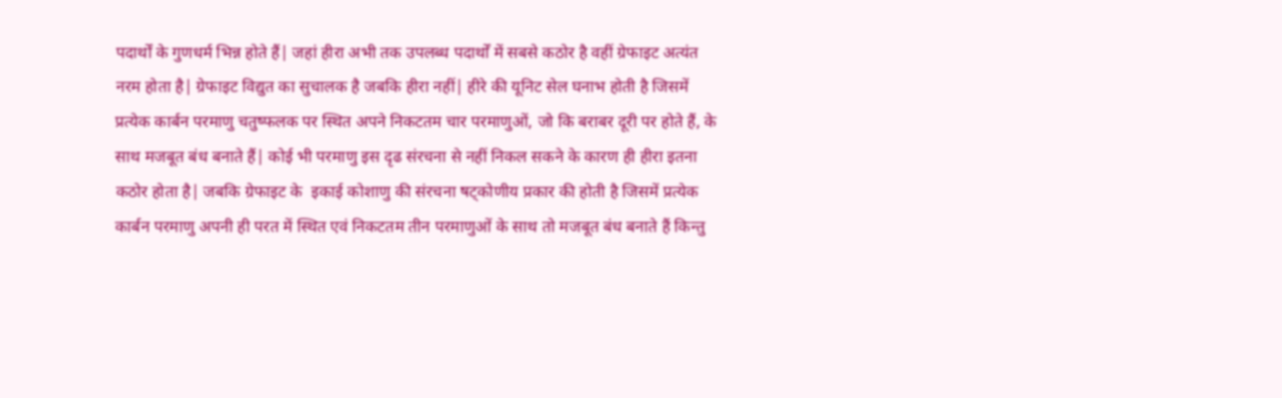पदार्थों के गुणधर्म भिन्न होते हैं| जहां हीरा अभी तक उपलब्ध पदार्थों में सबसे कठोर है वहीं ग्रेफाइट अत्यंत नरम होता है| ग्रेफाइट विद्युत का सुचालक है जबकि हीरा नहीं| हीरे की यूनिट सेल घनाभ होती है जिसमें प्रत्येक कार्बन परमाणु चतुष्फलक पर स्थित अपने निकटतम चार परमाणुओं, जो कि बराबर दूरी पर होते हैं, के साथ मजबूत बंध बनाते हैं| कोई भी परमाणु इस दृढ संरचना से नहीं निकल सकने के कारण ही हीरा इतना कठोर होता है| जबकि ग्रेफाइट के  इकाई कोशाणु की संरचना षट्कोणीय प्रकार की होती है जिसमें प्रत्येक कार्बन परमाणु अपनी ही परत में स्थित एवं निकटतम तीन परमाणुओं के साथ तो मजबूत बंध बनाते हैं किन्तु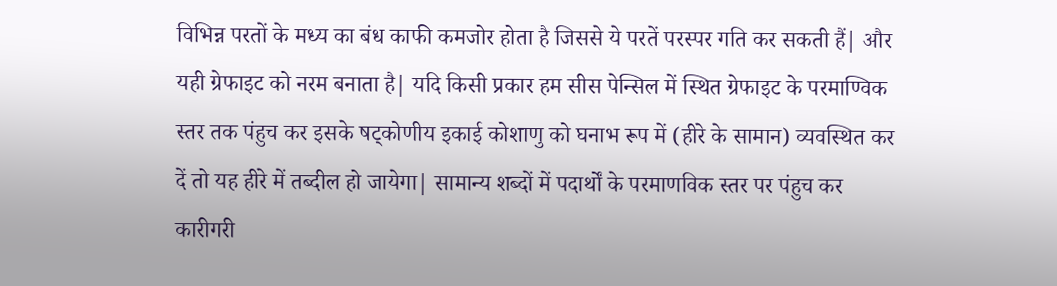विभिन्न परतों के मध्य का बंध काफी कमजोर होता है जिससे ये परतें परस्पर गति कर सकती हैं| और यही ग्रेफाइट को नरम बनाता है| यदि किसी प्रकार हम सीस पेन्सिल में स्थित ग्रेफाइट के परमाण्विक स्तर तक पंहुच कर इसके षट्कोणीय इकाई कोशाणु को घनाभ रूप में (हीरे के सामान) व्यवस्थित कर दें तो यह हीरे में तब्दील हो जायेगा| सामान्य शब्दों में पदार्थों के परमाणविक स्तर पर पंहुच कर कारीगरी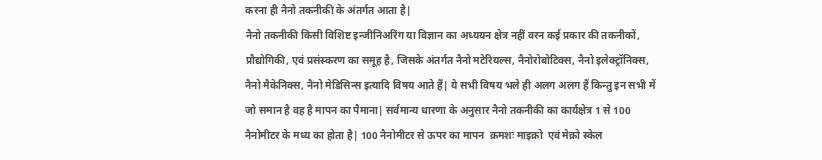करना ही नैनो तकनीकी के अंतर्गत आता है|
नैनो तकनीकी किसी विशिष्ट इन्जीनिअरिंग या विज्ञान का अध्ययन क्षेत्र नहीं वरन कई प्रकार की तकनीकों, प्रौद्योगिकी, एवं प्रसंस्करण का समूह है, जिसके अंतर्गत नैनो मटेरियल्स, नैनोरोबोटिक्स, नैनो इलेक्ट्रॉनिक्स, नैनो मैकेनिक्स, नैनो मेडिसिन्स इत्यादि विषय आते हैं| ये सभी विषय भले ही अलग अलग हैं किन्तु इन सभी में जो समान है वह है मापन का पैमाना| सर्वमान्य धारणा के अनुसार नैनो तकनीकी का कार्यक्षेत्र 1 से 100 नैनोमीटर के मध्य का होता है| 100 नैनोमीटर से ऊपर का मापन  क्रमशः माइक्रो  एवं मेक्रो स्केल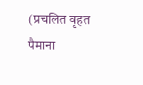(प्रचलित वृहत पैमाना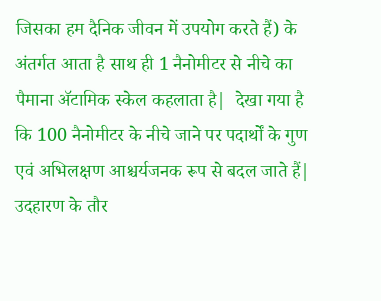जिसका हम दैनिक जीवन में उपयोग करते हैं) के अंतर्गत आता है साथ ही 1 नैनोमीटर से नीचे का पैमाना ॲटामिक स्केल कहलाता है|  देखा गया है कि 100 नैनोमीटर के नीचे जाने पर पदार्थों के गुण एवं अभिलक्षण आश्चर्यजनक रूप से बदल जाते हैं| उदहारण के तौर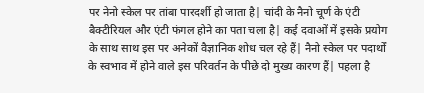पर नेनो स्केल पर तांबा पारदर्शी हो जाता है| चांदी के नैनो चूर्ण के एंटी बैक्टीरियल और एंटी फंगल होने का पता चला है| कई दवाओं में इसके प्रयोग के साथ साथ इस पर अनेकों वैज्ञानिक शोध चल रहे हैं| नैनो स्केल पर पदार्थों के स्वभाव में होने वाले इस परिवर्तन के पीछे दो मुख्य कारण हैं| पहला है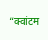“क्वांटम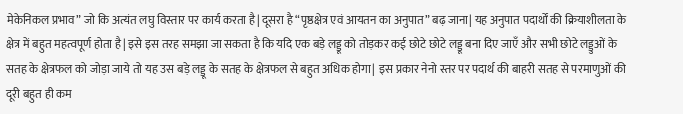मेकेनिकल प्रभाव” जो कि अत्यंत लघु विस्तार पर कार्य करता है| दूसरा है “पृष्ठक्षेत्र एवं आयतन का अनुपात” बढ़ जाना| यह अनुपात पदार्थों की क्रियाशीलता के क्षेत्र में बहुत महत्वपूर्ण होता है| इसे इस तरह समझा जा सकता है कि यदि एक बड़े लड्डू को तोड़कर कई छोटे छोटे लड्डू बना दिए जाएँ और सभी छोटे लड्डुओं के सतह के क्षेत्रफल को जोड़ा जाये तो यह उस बड़े लड्डू के सतह के क्षेत्रफल से बहुत अधिक होगा|  इस प्रकार नेनो स्तर पर पदार्थ की बाहरी सतह से परमाणुओं की दूरी बहुत ही कम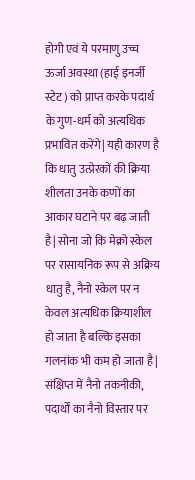होगी एवं ये परमाणु उच्च ऊर्जा अवस्था (हाई इनर्जी स्टेट) को प्राप्त करके पदार्थ के गुण-धर्म को अत्यधिक प्रभावित करेंगे| यही कारण है कि धातु उत्प्रेरकों की क्रिया शीलता उनके कणों का आकार घटाने पर बढ़ जाती है| सोना जो कि मेक्रो स्केल पर रासायनिक रूप से अक्रिय धातु है, नैनो स्केल पर न केवल अत्यधिक क्रियाशील हो जाता है बल्कि इसका गलनांक भी कम हो जाता है| संक्षिप्त में नैनो तकनीकी, पदार्थों का नैनो विस्तार पर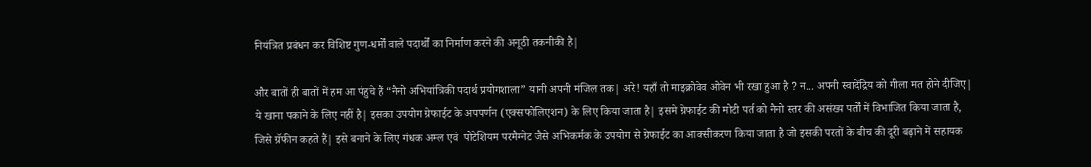नियंत्रित प्रबंधन कर विशिष्ट गुण-धर्मों वाले पदार्थों का निर्माण करने की अनूठी तकनीकी है|

और बातों ही बातों में हम आ पंहुचे हैं “नैनो अभियांत्रिकी पदार्थ प्रयोगशाला” यानी अपनी मंजिल तक| अरे! यहाँ तो माइक्रोवेव ओवेन भी रखा हुआ है ? न... अपनी स्वादेंद्रिय को गीला मत होने दीजिए| ये खाना पकाने के लिए नहीं है| इसका उपयोग ग्रेफाईट के अपपर्णन (एक्सफोलिएशन) के लिए किया जाता है| इसमे ग्रेफाईट की मोटी पर्त को नैनो स्तर की असंख्य पर्तों में विभाजित किया जाता है, जिसे ग्रॅफीन कहते हैं| इसे बनाने के लिए गंधक अम्ल एवं  पोटेशियम परमैग्नेट जैसे अभिकर्मक के उपयोग से ग्रेफाईट का आक्सीकरण किया जाता है जो इसकी परतों के बीच की दूरी बढ़ाने में सहायक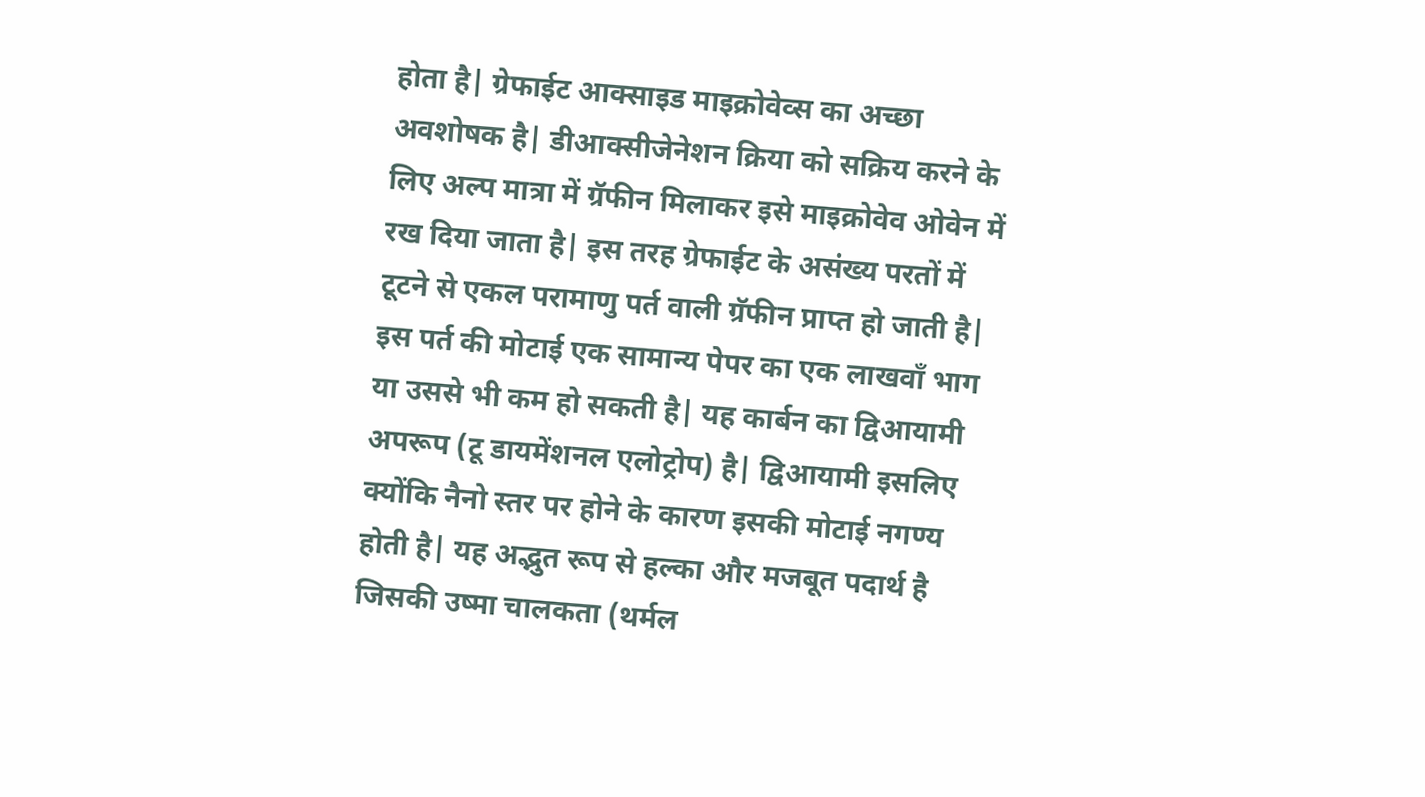होता है| ग्रेफाईट आक्साइड माइक्रोवेव्स का अच्छा अवशोषक है| डीआक्सीजेनेशन क्रिया को सक्रिय करने के लिए अल्प मात्रा में ग्रॅफीन मिलाकर इसे माइक्रोवेव ओवेन में रख दिया जाता है| इस तरह ग्रेफाईट के असंख्य परतों में टूटने से एकल परामाणु पर्त वाली ग्रॅफीन प्राप्त हो जाती है| इस पर्त की मोटाई एक सामान्य पेपर का एक लाखवाँ भाग या उससे भी कम हो सकती है| यह कार्बन का द्विआयामी अपरूप (टू डायमेंशनल एलोट्रोप) है| द्विआयामी इसलिए क्योंकि नैनो स्तर पर होने के कारण इसकी मोटाई नगण्य होती है| यह अद्भुत रूप से हल्का और मजबूत पदार्थ है जिसकी उष्मा चालकता (थर्मल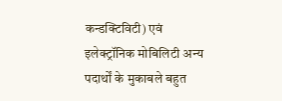कन्डक्टिविटी) एवं इलेक्ट्रॉनिक मोबिलिटी अन्य पदार्थों के मुकाबले बहुत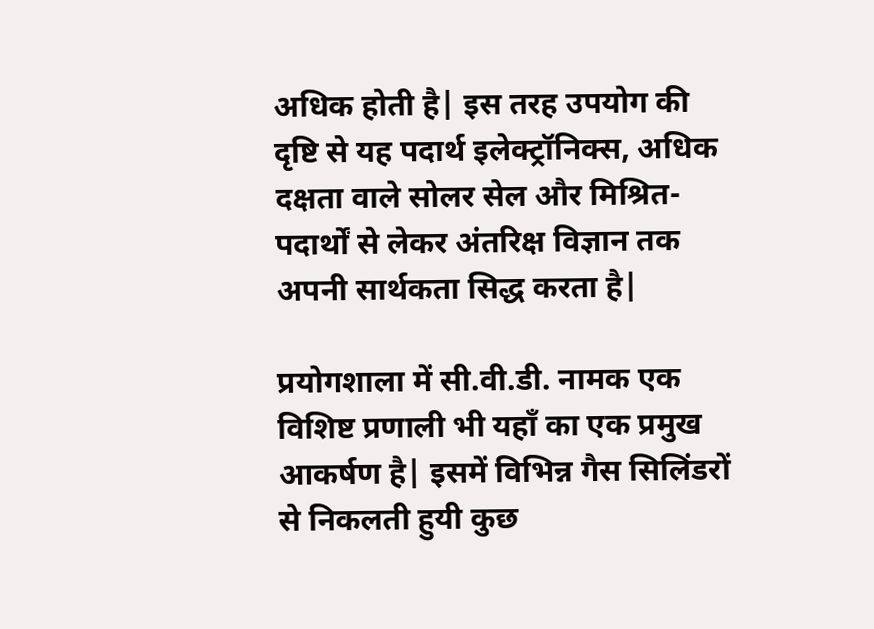अधिक होती है| इस तरह उपयोग की दृष्टि से यह पदार्थ इलेक्ट्रॉनिक्स, अधिक दक्षता वाले सोलर सेल और मिश्रित-पदार्थों से लेकर अंतरिक्ष विज्ञान तक अपनी सार्थकता सिद्ध करता है|

प्रयोगशाला में सी.वी.डी. नामक एक विशिष्ट प्रणाली भी यहाँ का एक प्रमुख आकर्षण है| इसमें विभिन्न गैस सिलिंडरों से निकलती हुयी कुछ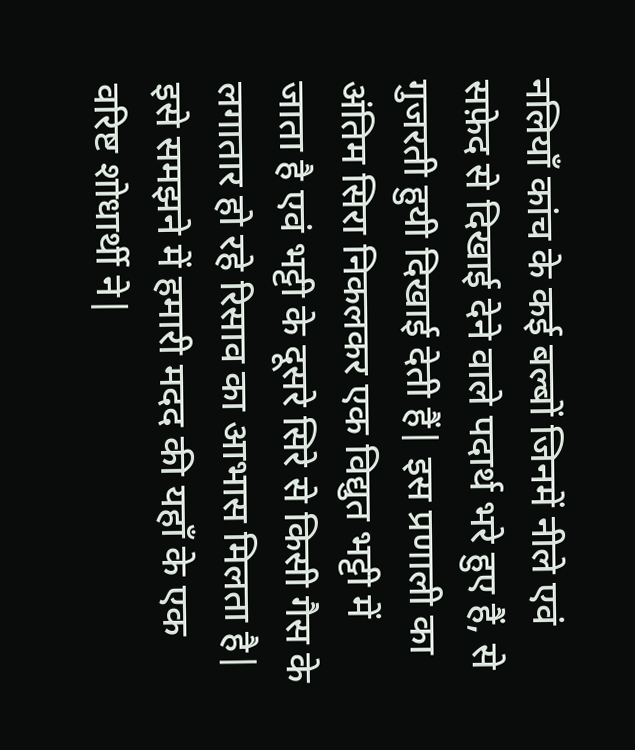नलियाँ कांच के कई बल्बों जिनमें नीले एवं सफ़ेद से दिखाई देने वाले पदार्थ भरे हुए हैं, से गुजरती हुयी दिखाई देती हैं| इस प्रणाली का अंतिम सिरा निकलकर एक विद्युत भट्टी में जाता है एवं भट्टी के दूसरे सिरे से किसी गैस के लगातार हो रहे रिसाव का आभास मिलता है| इसे समझने में हमारी मदद की यहाँ के एक वरिष्ट शोधार्थी ने|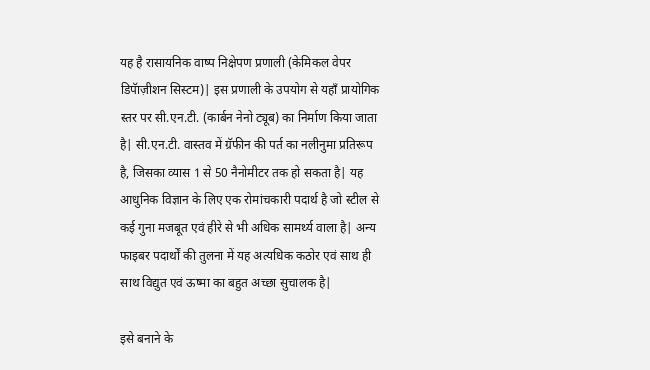यह है रासायनिक वाष्प निक्षेपण प्रणाली (केमिकल वेपर डिपॅाज़ीशन सिस्टम)| इस प्रणाली के उपयोग से यहाँ प्रायोगिक स्तर पर सी.एन.टी. (कार्बन नेनो ट्यूब) का निर्माण किया जाता है| सी.एन.टी. वास्तव में ग्रॅफीन की पर्त का नलीनुमा प्रतिरूप है, जिसका व्यास 1 से 50 नैनोमीटर तक हो सकता है| यह आधुनिक विज्ञान के लिए एक रोमांचकारी पदार्थ है जो स्टील से कई गुना मजबूत एवं हीरे से भी अधिक सामर्थ्य वाला है| अन्य फाइबर पदार्थों की तुलना में यह अत्यधिक कठोर एवं साथ ही साथ विद्युत एवं ऊष्मा का बहुत अच्छा सुचालक है|

इसे बनाने के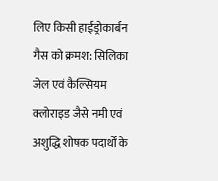लिए किसी हाईड्रोकार्बन गैस को क्रमश: सिलिका जेल एवं कैल्सियम क्लोराइड जैसे नमी एवं अशुद्धि शोषक पदार्थों के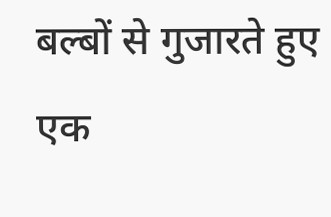बल्बों से गुजारते हुए एक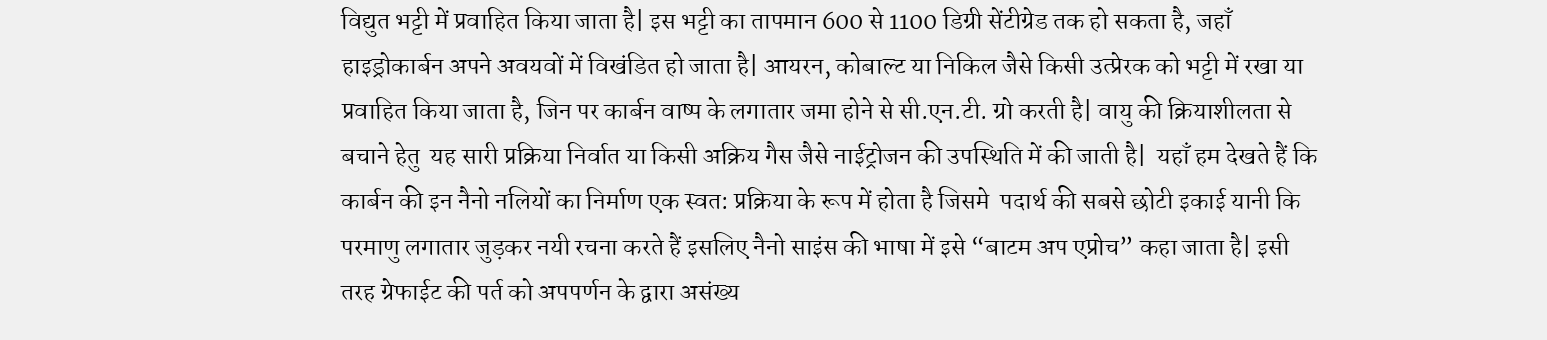विद्युत भट्टी में प्रवाहित किया जाता है| इस भट्टी का तापमान 600 से 1100 डिग्री सेंटीग्रेड तक हो सकता है, जहाँ हाइड्रोकार्बन अपने अवयवों में विखंडित हो जाता है| आयरन, कोबाल्ट या निकिल जैसे किसी उत्प्रेरक को भट्टी में रखा या प्रवाहित किया जाता है, जिन पर कार्बन वाष्प के लगातार जमा होने से सी.एन.टी. ग्रो करती है| वायु की क्रियाशीलता से बचाने हेतु  यह सारी प्रक्रिया निर्वात या किसी अक्रिय गैस जैसे नाईट्रोजन की उपस्थिति में की जाती है|  यहाँ हम देखते हैं कि कार्बन की इन नैनो नलियों का निर्माण एक स्वत: प्रक्रिया के रूप में होता है जिसमे  पदार्थ की सबसे छोटी इकाई यानी कि परमाणु लगातार जुड़कर नयी रचना करते हैं इसलिए नैनो साइंस की भाषा में इसे “बाटम अप एप्रोच” कहा जाता है| इसी तरह ग्रेफाईट की पर्त को अपपर्णन के द्वारा असंख्य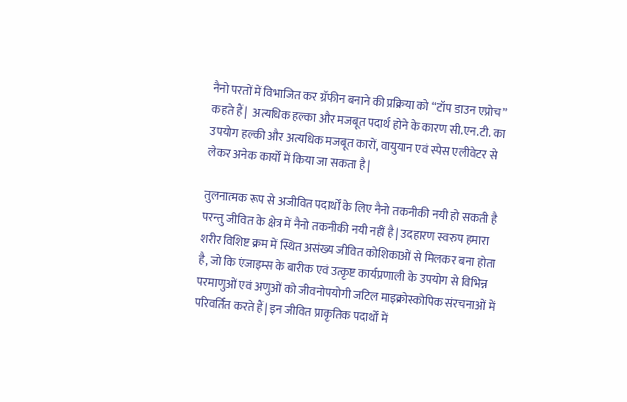नैनो परतों में विभाजित कर ग्रॅफीन बनाने की प्रक्रिया को “टॉप डाउन एप्रोच” कहते हैं|  अत्यधिक हल्का और मजबूत पदार्थ होने के कारण सी.एन.टी. का उपयोग हल्की और अत्यधिक मजबूत कारों, वायुयान एवं स्पेस एलीवेटर से लेकर अनेक कार्यों में किया जा सकता है|

तुलनात्मक रूप से अजीवित पदार्थों के लिए नैनो तकनीकी नयी हो सकती है परन्तु जीवित के क्षेत्र में नैनो तकनीकी नयी नहीं है| उदहारण स्वरुप हमारा शरीर विशिष्ट क्रम में स्थित असंख्य जीवित कोशिकाओं से मिलकर बना होता है, जो कि एंजाइम्स के बारीक एवं उत्कृष्ट कार्यप्रणाली के उपयोग से विभिन्न परमाणुओं एवं अणुओं को जीवनोपयोगी जटिल माइक्रोस्कोपिक संरचनाओं में परिवर्तित करते हैं| इन जीवित प्राकृतिक पदार्थों में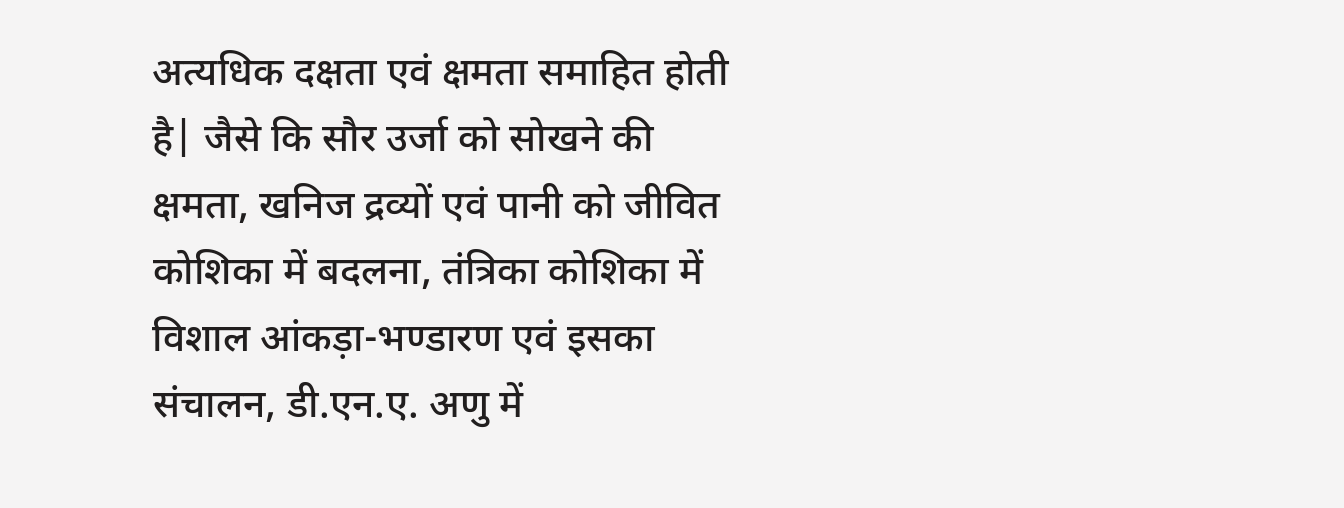अत्यधिक दक्षता एवं क्षमता समाहित होती है| जैसे कि सौर उर्जा को सोखने की क्षमता, खनिज द्रव्यों एवं पानी को जीवित कोशिका में बदलना, तंत्रिका कोशिका में विशाल आंकड़ा-भण्डारण एवं इसका संचालन, डी.एन.ए. अणु में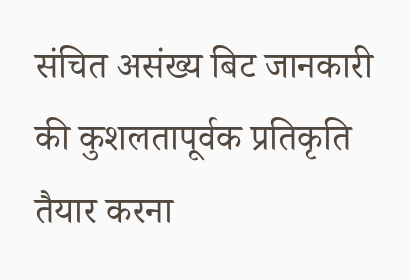संचित असंख्य बिट जानकारी की कुशलतापूर्वक प्रतिकृति तैयार करना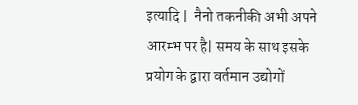इत्यादि |  नैनो तकनीकी अभी अपने आरम्भ पर है| समय के साथ इसके प्रयोग के द्वारा वर्तमान उद्योगों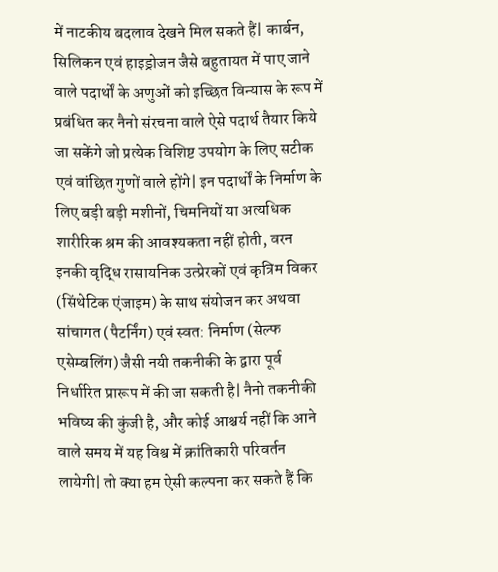में नाटकीय बदलाव देखने मिल सकते हैं| कार्बन, सिलिकन एवं हाइड्रोजन जैसे बहुतायत में पाए जाने वाले पदार्थों के अणुओं को इच्छित विन्यास के रूप में प्रबंधित कर नैनो संरचना वाले ऐसे पदार्थ तैयार किये जा सकेंगे जो प्रत्येक विशिष्ट उपयोग के लिए सटीक एवं वांछित गुणों वाले होंगे| इन पदार्थों के निर्माण के लिए बड़ी बड़ी मशीनों, चिमनियों या अत्यधिक शारीरिक श्रम की आवश्यकता नहीं होती, वरन इनकी वृद्धि रासायनिक उत्प्रेरकों एवं कृत्रिम विकर (सिंथेटिक एंजाइम) के साथ संयोजन कर अथवा सांचागत (पैटर्निंग) एवं स्वत: निर्माण (सेल्फ एसेम्बलिंग) जैसी नयी तकनीकी के द्वारा पूर्व निर्धारित प्रारूप में की जा सकती है| नैनो तकनीकी भविष्य की कुंजी है, और कोई आश्चर्य नहीं कि आने वाले समय में यह विश्व में क्रांतिकारी परिवर्तन लायेगी| तो क्या हम ऐसी कल्पना कर सकते हैं कि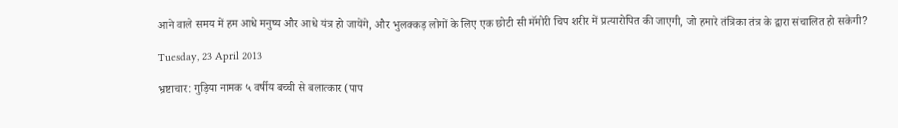आने वाले समय में हम आधे मनुष्य और आधे यंत्र हो जायेंगे, और भुलक्कड़ लोगों के लिए एक छोटी सी मॅमोरी चिप शरीर में प्रत्यारोपित की जाएगी, जो हमारे तंत्रिका तंत्र के द्वारा संचालित हो सकेगी?

Tuesday, 23 April 2013

भ्रष्टाचार: गुड़िया नामक ५ वर्षीय बच्ची से बलात्कार (पाप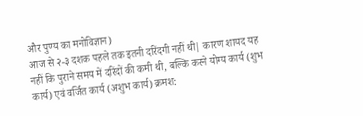और पुण्य का मनोविज्ञान)
आज से २-३ दशक पहले तक इतनी दरिंदगी नहीं थी| कारण शायद यह नहीं कि पुराने समय में दरिंदों की कमी थी, बल्कि करने योग्य कार्य (शुभ कार्य) एवं वर्जित कार्य (अशुभ कार्य) क्रमश: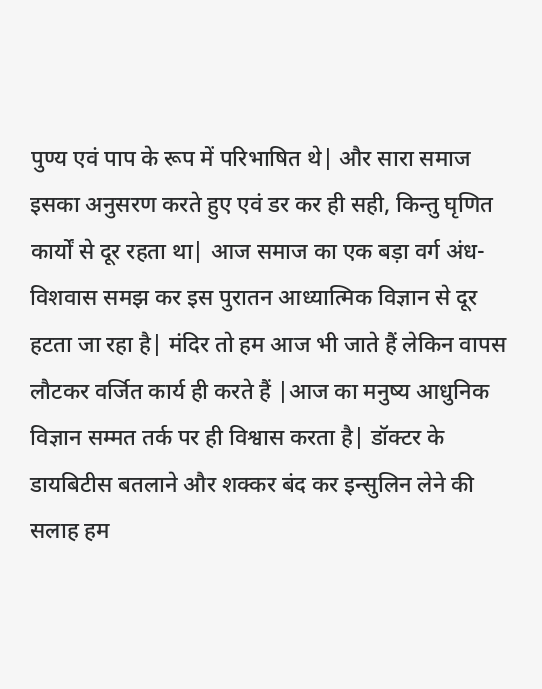पुण्य एवं पाप के रूप में परिभाषित थे| और सारा समाज इसका अनुसरण करते हुए एवं डर कर ही सही, किन्तु घृणित कार्यों से दूर रहता था| आज समाज का एक बड़ा वर्ग अंध-विशवास समझ कर इस पुरातन आध्यात्मिक विज्ञान से दूर हटता जा रहा है| मंदिर तो हम आज भी जाते हैं लेकिन वापस लौटकर वर्जित कार्य ही करते हैं |आज का मनुष्य आधुनिक विज्ञान सम्मत तर्क पर ही विश्वास करता है| डॉक्टर के डायबिटीस बतलाने और शक्कर बंद कर इन्सुलिन लेने की सलाह हम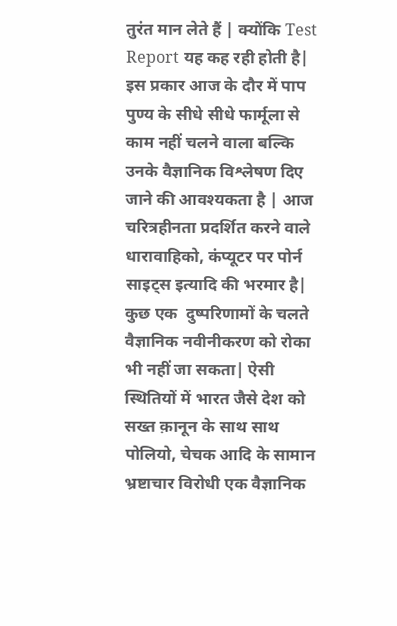तुरंत मान लेते हैं | क्योंकि Test Report यह कह रही होती है| इस प्रकार आज के दौर में पाप पुण्य के सीधे सीधे फार्मूला से काम नहीं चलने वाला बल्कि उनके वैज्ञानिक विश्लेषण दिए जाने की आवश्यकता है | आज चरित्रहीनता प्रदर्शित करने वाले धारावाहिको, कंप्यूटर पर पोर्न साइट्स इत्यादि की भरमार है| कुछ एक  दुष्परिणामों के चलते वैज्ञानिक नवीनीकरण को रोका भी नहीं जा सकता| ऐसी स्थितियों में भारत जैसे देश को सख्त क़ानून के साथ साथ पोलियो, चेचक आदि के सामान भ्रष्टाचार विरोधी एक वैज्ञानिक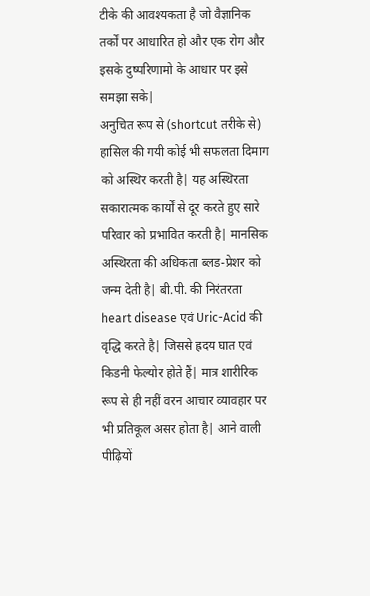टीके की आवश्यकता है जो वैज्ञानिक तर्कों पर आधारित हो और एक रोग और इसके दुष्परिणामो के आधार पर इसे समझा सके|
अनुचित रूप से (shortcut तरीके से) हासिल की गयी कोई भी सफलता दिमाग को अस्थिर करती है| यह अस्थिरता सकारात्मक कार्यों से दूर करते हुए सारे परिवार को प्रभावित करती है| मानसिक अस्थिरता की अधिकता ब्लड-प्रेशर को जन्म देती है| बी.पी. की निरंतरता heart disease एवं Uric-Acid की वृद्धि करते है| जिससे ह्रदय घात एवं किडनी फेल्योर होते हैं| मात्र शारीरिक रूप से ही नहीं वरन आचार व्यावहार पर भी प्रतिकूल असर होता है| आने वाली पीढ़ियों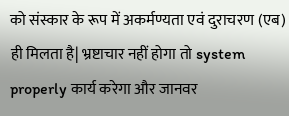को संस्कार के रूप में अकर्मण्यता एवं दुराचरण (एब) ही मिलता है| भ्रष्टाचार नहीं होगा तो system properly कार्य करेगा और जानवर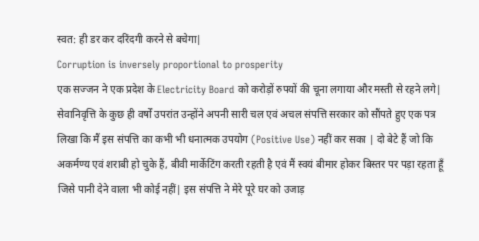स्वत: ही डर कर दरिंदगी करने से बचेगा|
Corruption is inversely proportional to prosperity
एक सज्जन ने एक प्रदेश के Electricity Board को करोड़ों रुपयों की चूना लगाया और मस्ती से रहने लगे| सेवानिवृत्ति के कुछ ही वर्षों उपरांत उन्होंने अपनी सारी चल एवं अचल संपत्ति सरकार को सौंपते हुए एक पत्र लिखा कि मैं इस संपत्ति का कभी भी धनात्मक उपयोग (Positive Use) नहीं कर सका | दो बेटे हैं जो कि अकर्मण्य एवं शराबी हो चुके हैं, बीवी मार्केटिंग करती रहती है एवं मैं स्वयं बीमार होकर बिस्तर पर पड़ा रहता हूँ जिसे पानी देने वाला भी कोई नहीं| इस संपत्ति ने मेरे पूरे घर को उजाड़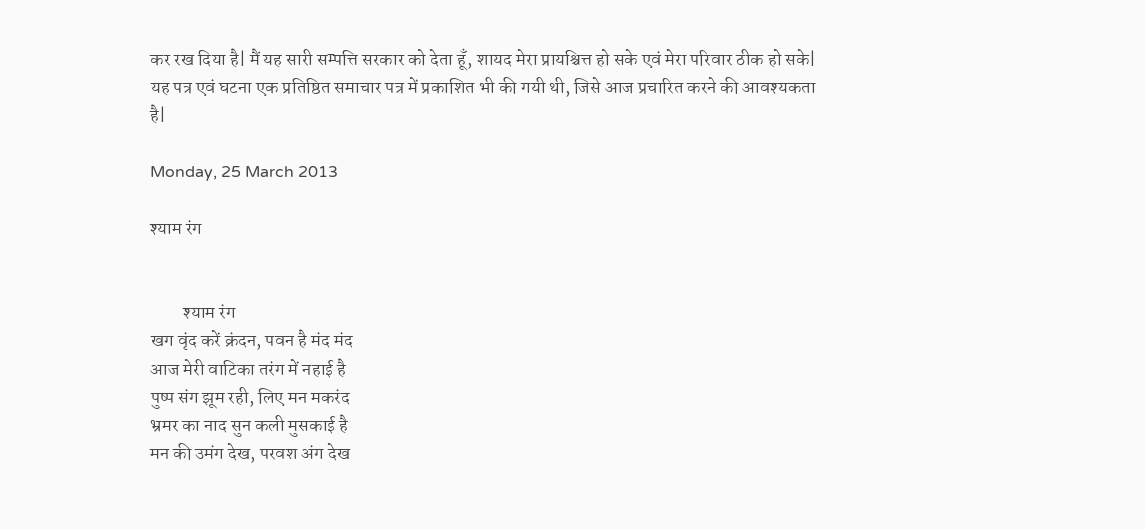कर रख दिया है| मैं यह सारी सम्पत्ति सरकार को देता हूँ, शायद मेरा प्रायश्चित्त हो सके एवं मेरा परिवार ठीक हो सके| यह पत्र एवं घटना एक प्रतिष्ठित समाचार पत्र में प्रकाशित भी की गयी थी, जिसे आज प्रचारित करने की आवश्यकता है|

Monday, 25 March 2013

श्याम रंग


         श्याम रंग
खग वृंद करें क्रंदन, पवन है मंद मंद
आज मेरी वाटिका तरंग में नहाई है
पुष्प संग झूम रही, लिए मन मकरंद
भ्रमर का नाद सुन कली मुसकाई है
मन की उमंग देख, परवश अंग देख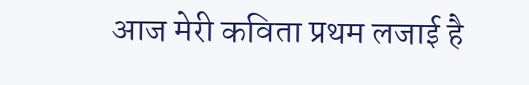आज मेरी कविता प्रथम लजाई है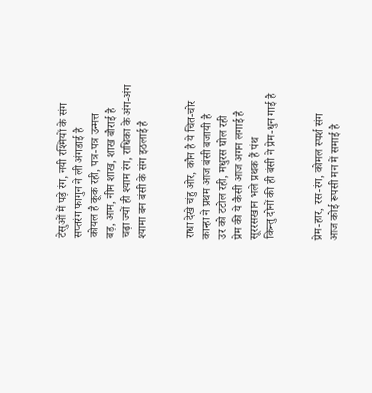टेसुओं में पड़े रंग, नयी रश्मियों के संग
सप्तरंग फागुन ने ली अंगडाई है
कोयल है कूक रही, पत्र-पत्र उन्मत्त
बड़, आम, नीम शाख, शाख बौराई है
चढ़ा ज्यों ही श्याम रंग, राधिका के अंग-अंग
श्यामा बन बंसी के संग इठलाई है


राधा देखे चंहु ओर, कौन है ये चित-चोर
कान्हा ने प्रथम आज बंसी बजायी है
उर को टटोल रही, मधुरस घोल रही
प्रेम की ये कैसी आज अगन लगाई है
सूररसखान भले प्रथक हैं पंथ
किन्तु दोनों की ही बंसी ने प्रेम-धुन गाई है


प्रेम-हार, रस-रंग, कोमल स्पर्श संग
आज कोई रूपसी मन में समाई है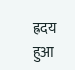ह्रदय हुआ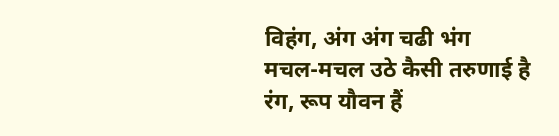विहंग, अंग अंग चढी भंग
मचल-मचल उठे कैसी तरुणाई है
रंग, रूप यौवन हैं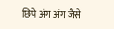छिपे अंग अंग जैसे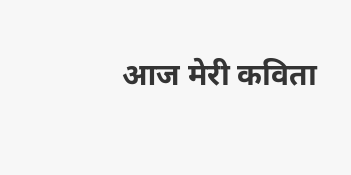आज मेरी कविता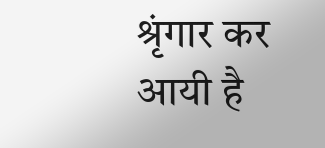श्रृंगार कर आयी है